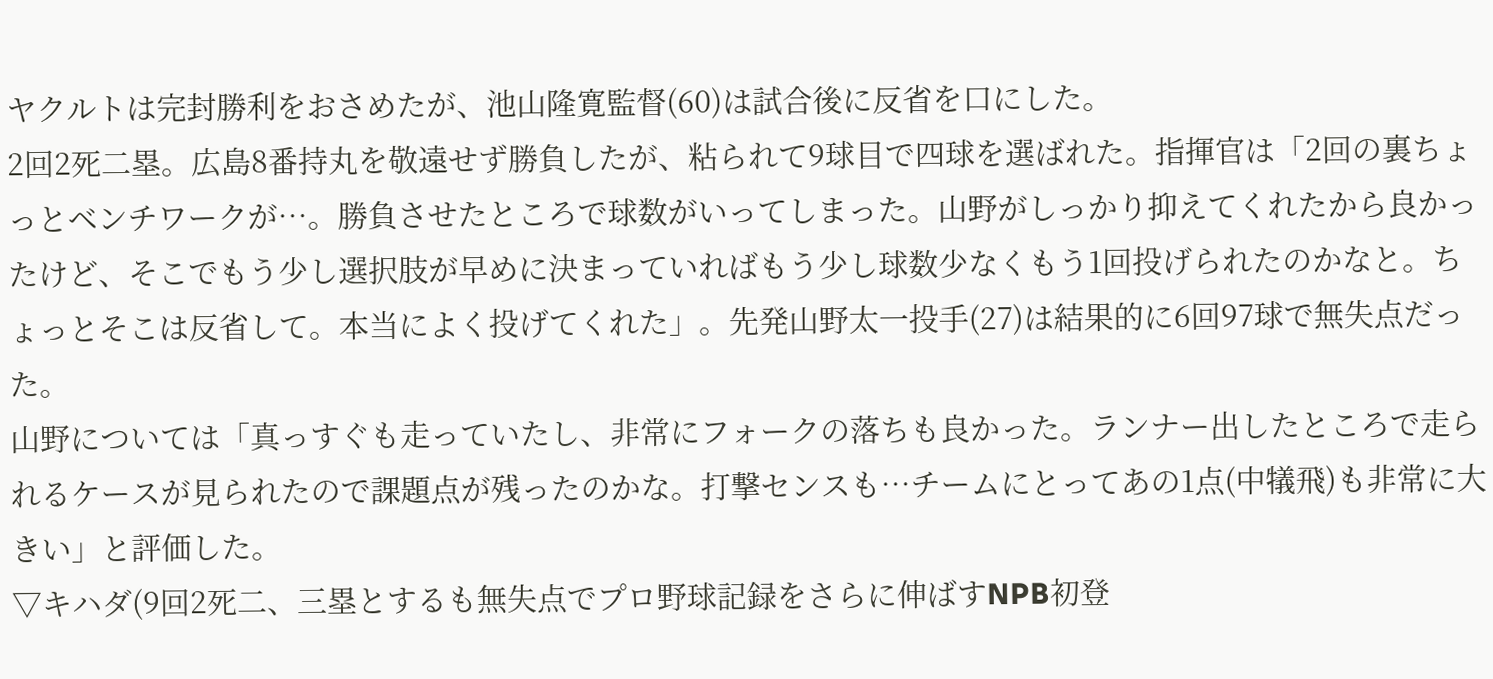ヤクルトは完封勝利をおさめたが、池山隆寛監督(60)は試合後に反省を口にした。
2回2死二塁。広島8番持丸を敬遠せず勝負したが、粘られて9球目で四球を選ばれた。指揮官は「2回の裏ちょっとベンチワークが…。勝負させたところで球数がいってしまった。山野がしっかり抑えてくれたから良かったけど、そこでもう少し選択肢が早めに決まっていればもう少し球数少なくもう1回投げられたのかなと。ちょっとそこは反省して。本当によく投げてくれた」。先発山野太一投手(27)は結果的に6回97球で無失点だった。
山野については「真っすぐも走っていたし、非常にフォークの落ちも良かった。ランナー出したところで走られるケースが見られたので課題点が残ったのかな。打撃センスも…チームにとってあの1点(中犠飛)も非常に大きい」と評価した。
▽キハダ(9回2死二、三塁とするも無失点でプロ野球記録をさらに伸ばすNPB初登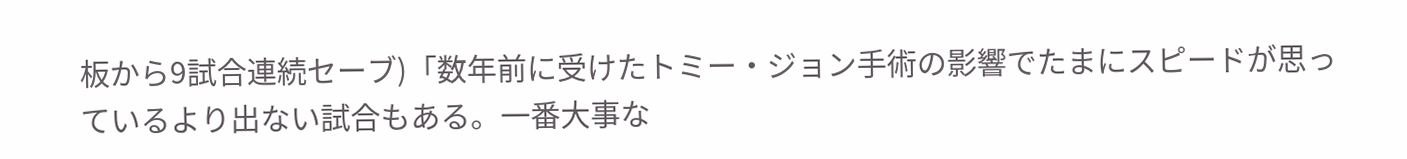板から9試合連続セーブ)「数年前に受けたトミー・ジョン手術の影響でたまにスピードが思っているより出ない試合もある。一番大事な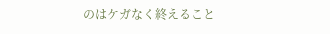のはケガなく終えること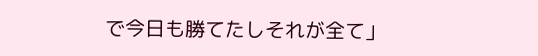で今日も勝てたしそれが全て」